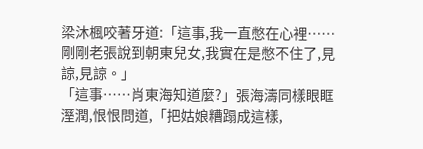梁沐楓咬著牙道:「這事,我一直憋在心裡……剛剛老張說到朝東兒女,我實在是憋不住了,見諒,見諒。」
「這事……肖東海知道麼?」張海濤同樣眼眶溼潤,恨恨問道,「把姑娘糟蹋成這樣,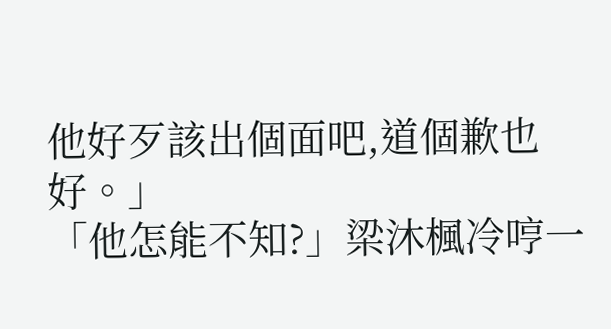他好歹該出個面吧,道個歉也好。」
「他怎能不知?」梁沐楓冷哼一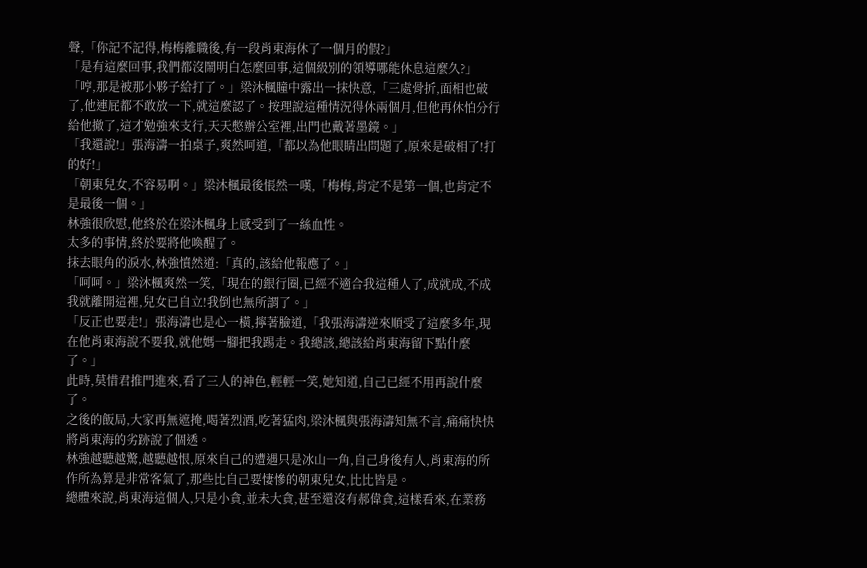聲,「你記不記得,梅梅離職後,有一段肖東海休了一個月的假?」
「是有這麼回事,我們都沒鬧明白怎麼回事,這個級別的領導哪能休息這麼久?」
「哼,那是被那小夥子給打了。」梁沐楓瞳中露出一抹快意,「三處骨折,面相也破了,他連屁都不敢放一下,就這麼認了。按理說這種情況得休兩個月,但他再休怕分行給他撤了,這才勉強來支行,天天憋辦公室裡,出門也戴著墨鏡。」
「我還說!」張海濤一拍桌子,爽然呵道,「都以為他眼睛出問題了,原來是破相了!打的好!」
「朝東兒女,不容易啊。」梁沐楓最後悵然一嘆,「梅梅,肯定不是第一個,也肯定不是最後一個。」
林強很欣慰,他終於在梁沐楓身上感受到了一絲血性。
太多的事情,終於要將他喚醒了。
抹去眼角的淚水,林強憤然道:「真的,該給他報應了。」
「呵呵。」梁沐楓爽然一笑,「現在的銀行圈,已經不適合我這種人了,成就成,不成我就離開這裡,兒女已自立!我倒也無所謂了。」
「反正也要走!」張海濤也是心一橫,擰著臉道,「我張海濤逆來順受了這麼多年,現在他肖東海說不要我,就他媽一腳把我踢走。我總該,總該給肖東海留下點什麼了。」
此時,莫惜君推門進來,看了三人的神色,輕輕一笑,她知道,自己已經不用再說什麼了。
之後的飯局,大家再無遮掩,喝著烈酒,吃著猛肉,梁沐楓與張海濤知無不言,痛痛快快將肖東海的劣跡說了個透。
林強越聽越驚,越聽越恨,原來自己的遭遇只是冰山一角,自己身後有人,肖東海的所作所為算是非常客氣了,那些比自己要悽慘的朝東兒女,比比皆是。
總體來說,肖東海這個人,只是小貪,並未大貪,甚至還沒有郝偉貪,這樣看來,在業務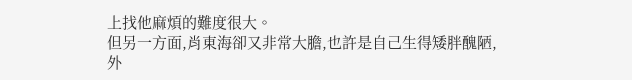上找他麻煩的難度很大。
但另一方面,肖東海卻又非常大膽,也許是自己生得矮胖醜陋,外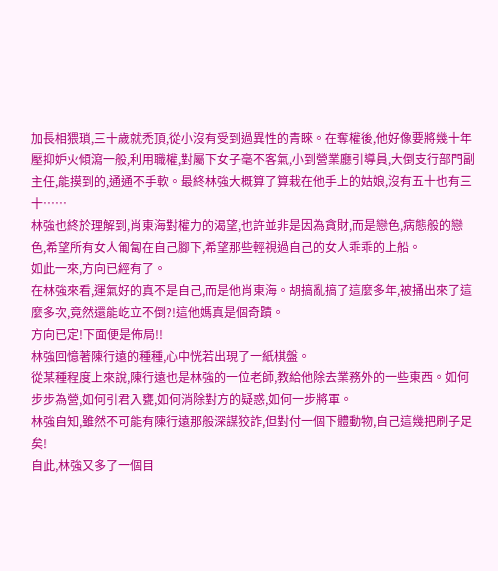加長相猥瑣,三十歲就禿頂,從小沒有受到過異性的青睞。在奪權後,他好像要將幾十年壓抑妒火傾瀉一般,利用職權,對屬下女子毫不客氣,小到營業廳引導員,大倒支行部門副主任,能摸到的,通通不手軟。最終林強大概算了算栽在他手上的姑娘,沒有五十也有三十……
林強也終於理解到,肖東海對權力的渴望,也許並非是因為貪財,而是戀色,病態般的戀色,希望所有女人匍匐在自己腳下,希望那些輕視過自己的女人乖乖的上船。
如此一來,方向已經有了。
在林強來看,運氣好的真不是自己,而是他肖東海。胡搞亂搞了這麼多年,被捅出來了這麼多次,竟然還能屹立不倒?!這他媽真是個奇蹟。
方向已定!下面便是佈局!!
林強回憶著陳行遠的種種,心中恍若出現了一紙棋盤。
從某種程度上來說,陳行遠也是林強的一位老師,教給他除去業務外的一些東西。如何步步為營,如何引君入甕,如何消除對方的疑惑,如何一步將軍。
林強自知,雖然不可能有陳行遠那般深謀狡詐,但對付一個下體動物,自己這幾把刷子足矣!
自此,林強又多了一個目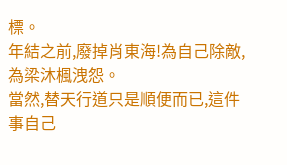標。
年結之前,廢掉肖東海!為自己除敵,為梁沐楓洩怨。
當然,替天行道只是順便而已,這件事自己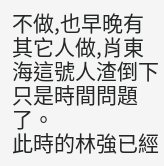不做,也早晚有其它人做,肖東海這號人渣倒下只是時間問題了。
此時的林強已經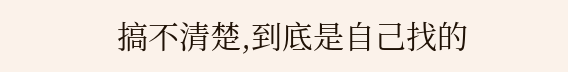搞不清楚,到底是自己找的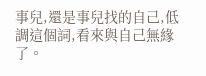事兒,還是事兒找的自己,低調這個詞,看來與自己無緣了。